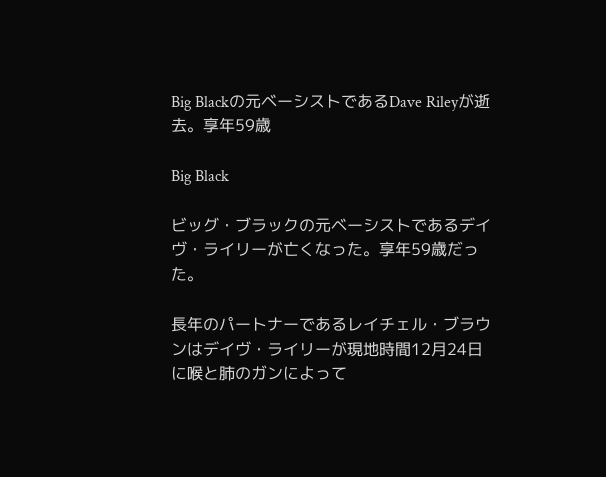Big Blackの元ベーシストであるDave Rileyが逝去。享年59歳

Big Black

ビッグ・ブラックの元ベーシストであるデイヴ・ライリーが亡くなった。享年59歳だった。

長年のパートナーであるレイチェル・ブラウンはデイヴ・ライリーが現地時間12月24日に喉と肺のガンによって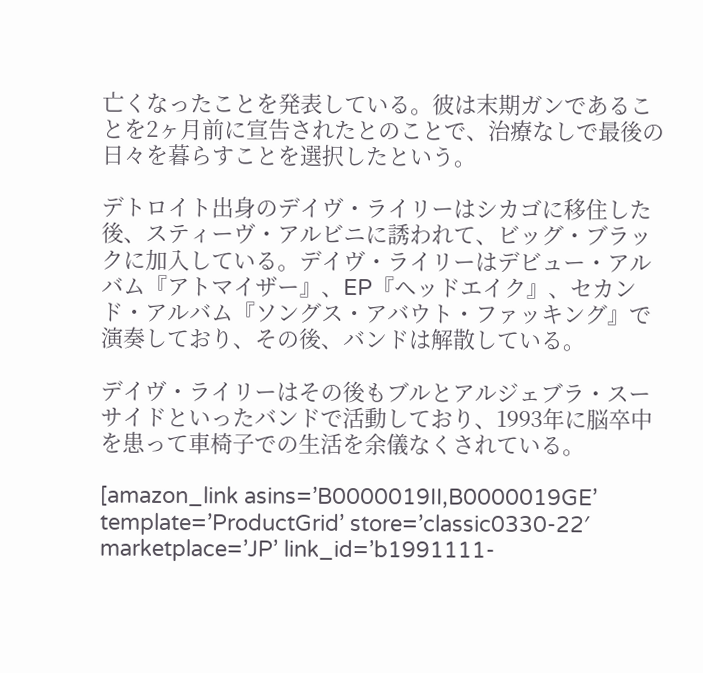亡くなったことを発表している。彼は末期ガンであることを2ヶ月前に宣告されたとのことで、治療なしで最後の日々を暮らすことを選択したという。

デトロイト出身のデイヴ・ライリーはシカゴに移住した後、スティーヴ・アルビニに誘われて、ビッグ・ブラックに加入している。デイヴ・ライリーはデビュー・アルバム『アトマイザー』、EP『ヘッドエイク』、セカンド・アルバム『ソングス・アバウト・ファッキング』で演奏しており、その後、バンドは解散している。

デイヴ・ライリーはその後もブルとアルジェブラ・スーサイドといったバンドで活動しており、1993年に脳卒中を患って車椅子での生活を余儀なくされている。

[amazon_link asins=’B0000019II,B0000019GE’ template=’ProductGrid’ store=’classic0330-22′ marketplace=’JP’ link_id=’b1991111-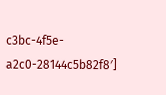c3bc-4f5e-a2c0-28144c5b82f8′]